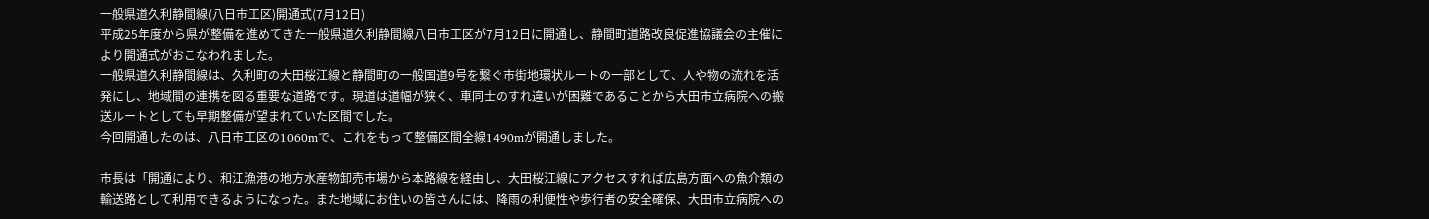一般県道久利静間線(八日市工区)開通式(7月12日)
平成25年度から県が整備を進めてきた一般県道久利静間線八日市工区が7月12日に開通し、静間町道路改良促進協議会の主催により開通式がおこなわれました。
一般県道久利静間線は、久利町の大田桜江線と静間町の一般国道9号を繋ぐ市街地環状ルートの一部として、人や物の流れを活発にし、地域間の連携を図る重要な道路です。現道は道幅が狭く、車同士のすれ違いが困難であることから大田市立病院への搬送ルートとしても早期整備が望まれていた区間でした。
今回開通したのは、八日市工区の1060mで、これをもって整備区間全線1490mが開通しました。

市長は「開通により、和江漁港の地方水産物卸売市場から本路線を経由し、大田桜江線にアクセスすれば広島方面への魚介類の輸送路として利用できるようになった。また地域にお住いの皆さんには、降雨の利便性や歩行者の安全確保、大田市立病院への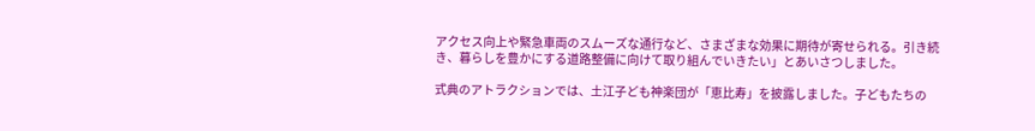アクセス向上や緊急車両のスムーズな通行など、さまざまな効果に期待が寄せられる。引き続き、暮らしを豊かにする道路整備に向けて取り組んでいきたい」とあいさつしました。

式典のアトラクションでは、土江子ども神楽団が「恵比寿」を披露しました。子どもたちの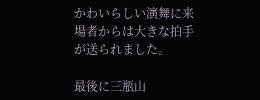かわいらしい演舞に来場者からは大きな拍手が送られました。

最後に三瓶山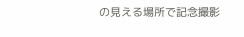の見える場所で記念撮影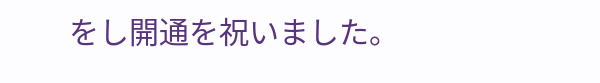をし開通を祝いました。